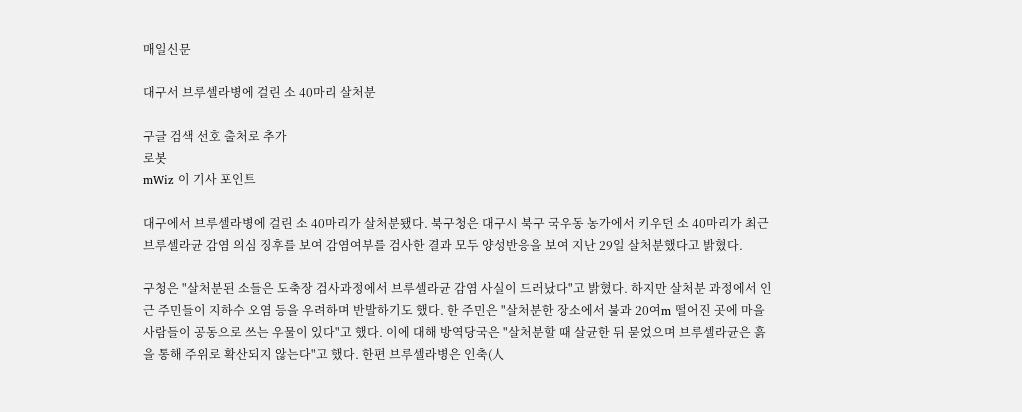매일신문

대구서 브루셀라병에 걸린 소 40마리 살처분

구글 검색 선호 출처로 추가
로봇
mWiz 이 기사 포인트

대구에서 브루셀라병에 걸린 소 40마리가 살처분됐다. 북구청은 대구시 북구 국우동 농가에서 키우던 소 40마리가 최근 브루셀라균 감염 의심 징후를 보여 감염여부를 검사한 결과 모두 양성반응을 보여 지난 29일 살처분했다고 밝혔다.

구청은 "살처분된 소들은 도축장 검사과정에서 브루셀라균 감염 사실이 드러났다"고 밝혔다. 하지만 살처분 과정에서 인근 주민들이 지하수 오염 등을 우려하며 반발하기도 했다. 한 주민은 "살처분한 장소에서 불과 20여m 떨어진 곳에 마을 사람들이 공동으로 쓰는 우물이 있다"고 했다. 이에 대해 방역당국은 "살처분할 때 살균한 뒤 묻었으며 브루셀라균은 흙을 통해 주위로 확산되지 않는다"고 했다. 한편 브루셀라병은 인축(人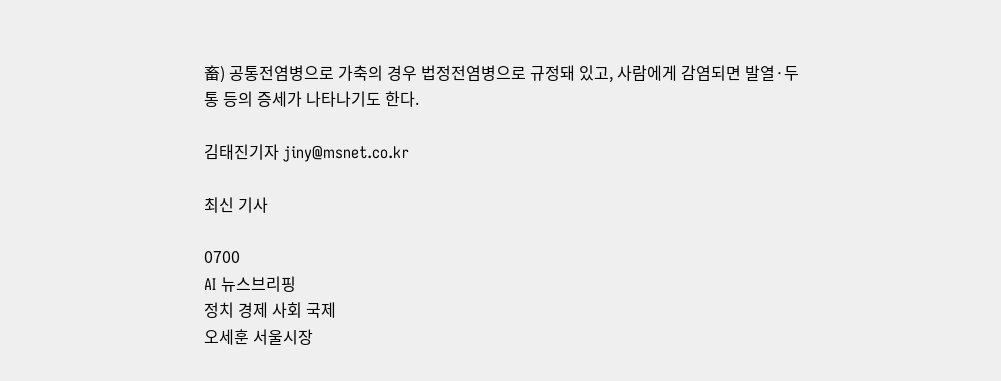畜) 공통전염병으로 가축의 경우 법정전염병으로 규정돼 있고, 사람에게 감염되면 발열·두통 등의 증세가 나타나기도 한다.

김태진기자 jiny@msnet.co.kr

최신 기사

0700
AI 뉴스브리핑
정치 경제 사회 국제
오세훈 서울시장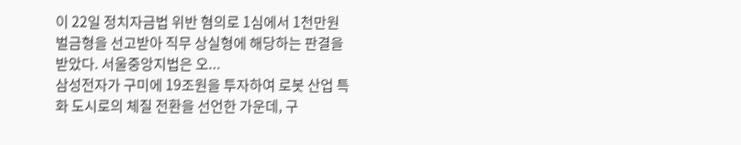이 22일 정치자금법 위반 혐의로 1심에서 1천만원 벌금형을 선고받아 직무 상실형에 해당하는 판결을 받았다. 서울중앙지법은 오...
삼성전자가 구미에 19조원을 투자하여 로봇 산업 특화 도시로의 체질 전환을 선언한 가운데, 구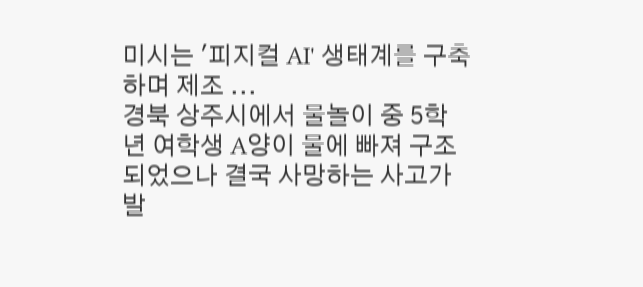미시는 '피지컬 AI' 생태계를 구축하며 제조 ...
경북 상주시에서 물놀이 중 5학년 여학생 A양이 물에 빠져 구조되었으나 결국 사망하는 사고가 발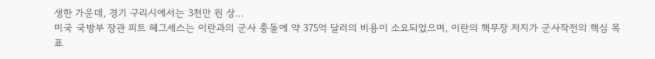생한 가운데, 경기 구리시에서는 3천만 원 상...
미국 국방부 장관 피트 헤그세스는 이란과의 군사 충돌에 약 375억 달러의 비용이 소요되었으며, 이란의 핵무장 저지가 군사작전의 핵심 목표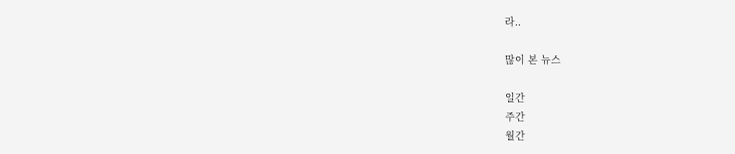라..

많이 본 뉴스

일간
주간
월간